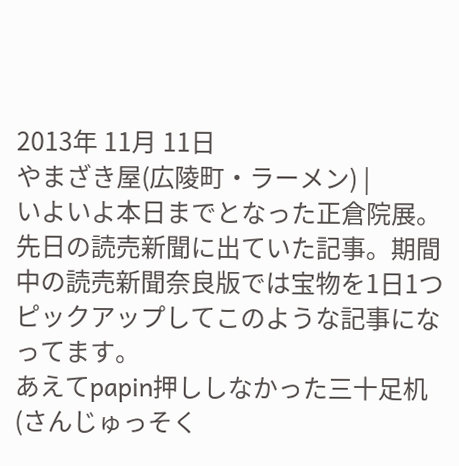2013年 11月 11日
やまざき屋(広陵町・ラーメン) |
いよいよ本日までとなった正倉院展。
先日の読売新聞に出ていた記事。期間中の読売新聞奈良版では宝物を1日1つピックアップしてこのような記事になってます。
あえてpapin押ししなかった三十足机(さんじゅっそく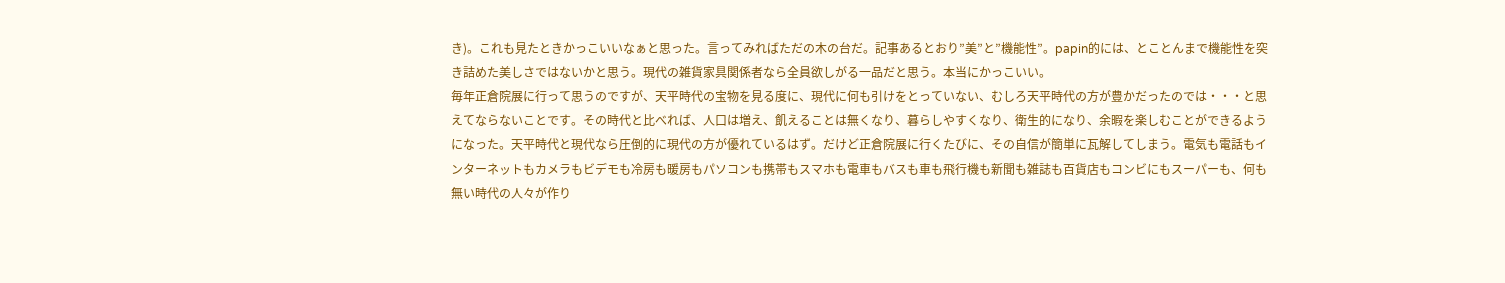き)。これも見たときかっこいいなぁと思った。言ってみればただの木の台だ。記事あるとおり”美”と”機能性”。papin的には、とことんまで機能性を突き詰めた美しさではないかと思う。現代の雑貨家具関係者なら全員欲しがる一品だと思う。本当にかっこいい。
毎年正倉院展に行って思うのですが、天平時代の宝物を見る度に、現代に何も引けをとっていない、むしろ天平時代の方が豊かだったのでは・・・と思えてならないことです。その時代と比べれば、人口は増え、飢えることは無くなり、暮らしやすくなり、衛生的になり、余暇を楽しむことができるようになった。天平時代と現代なら圧倒的に現代の方が優れているはず。だけど正倉院展に行くたびに、その自信が簡単に瓦解してしまう。電気も電話もインターネットもカメラもビデモも冷房も暖房もパソコンも携帯もスマホも電車もバスも車も飛行機も新聞も雑誌も百貨店もコンビにもスーパーも、何も無い時代の人々が作り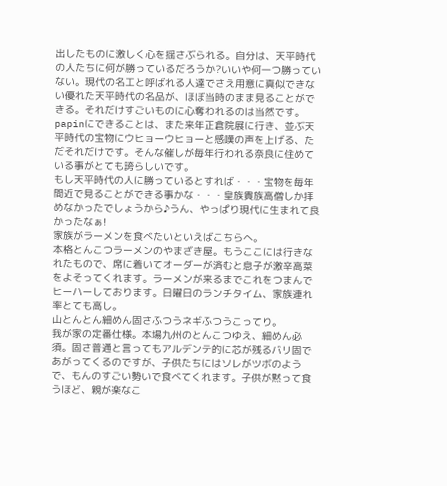出したものに激しく心を揺さぶられる。自分は、天平時代の人たちに何が勝っているだろうか?いいや何一つ勝っていない。現代の名工と呼ばれる人達でさえ用意に真似できない優れた天平時代の名品が、ほぼ当時のまま見ることができる。それだけすごいものに心奪われるのは当然です。papinにできることは、また来年正倉院展に行き、並ぶ天平時代の宝物にウヒョーウヒョーと感嘆の声を上げる、ただそれだけです。そんな催しが毎年行われる奈良に住めている事がとても誇らしいです。
もし天平時代の人に勝っているとすれば・・・宝物を毎年間近で見ることができる事かな・・・皇族貴族高僧しか拝めなかったでしょうから♪うん、やっぱり現代に生まれて良かったなぁ!
家族がラーメンを食べたいといえばこちらへ。
本格とんこつラーメンのやまざき屋。もうここには行きなれたもので、席に着いてオーダーが済むと息子が激辛高菜をよそってくれます。ラーメンが来るまでこれをつまんでヒーハーしております。日曜日のランチタイム、家族連れ率とても高し。
山とんとん細めん固さふつうネギふつうこってり。
我が家の定番仕様。本場九州のとんこつゆえ、細めん必須。固さ普通と言ってもアルデンテ的に芯が残るバリ固であがってくるのですが、子供たちにはソレがツボのようで、もんのすごい勢いで食べてくれます。子供が黙って食うほど、親が楽なこ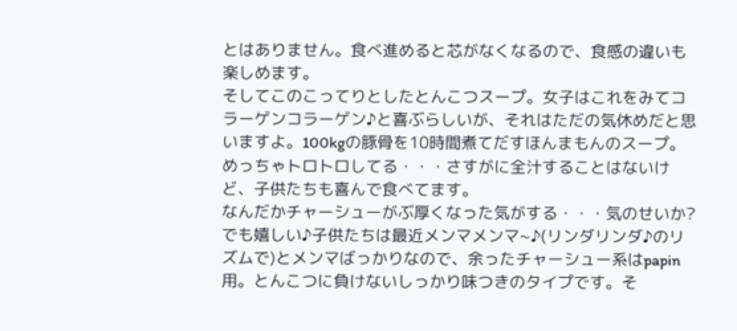とはありません。食べ進めると芯がなくなるので、食感の違いも楽しめます。
そしてこのこってりとしたとんこつスープ。女子はこれをみてコラーゲンコラーゲン♪と喜ぶらしいが、それはただの気休めだと思いますよ。100kgの豚骨を10時間煮てだすほんまもんのスープ。めっちゃトロトロしてる・・・さすがに全汁することはないけど、子供たちも喜んで食べてます。
なんだかチャーシューがぶ厚くなった気がする・・・気のせいか?でも嬉しい♪子供たちは最近メンマメンマ~♪(リンダリンダ♪のリズムで)とメンマばっかりなので、余ったチャーシュー系はpapin用。とんこつに負けないしっかり味つきのタイプです。そ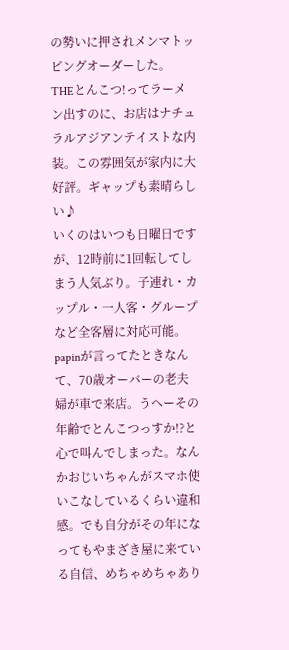の勢いに押されメンマトッピングオーダーした。
THEとんこつ!ってラーメン出すのに、お店はナチュラルアジアンテイストな内装。この雰囲気が家内に大好評。ギャップも素晴らしい♪
いくのはいつも日曜日ですが、12時前に1回転してしまう人気ぶり。子連れ・カップル・一人客・グループなど全客層に対応可能。papinが言ってたときなんて、70歳オーバーの老夫婦が車で来店。うへーその年齢でとんこつっすか!?と心で叫んでしまった。なんかおじいちゃんがスマホ使いこなしているくらい違和感。でも自分がその年になってもやまざき屋に来ている自信、めちゃめちゃあり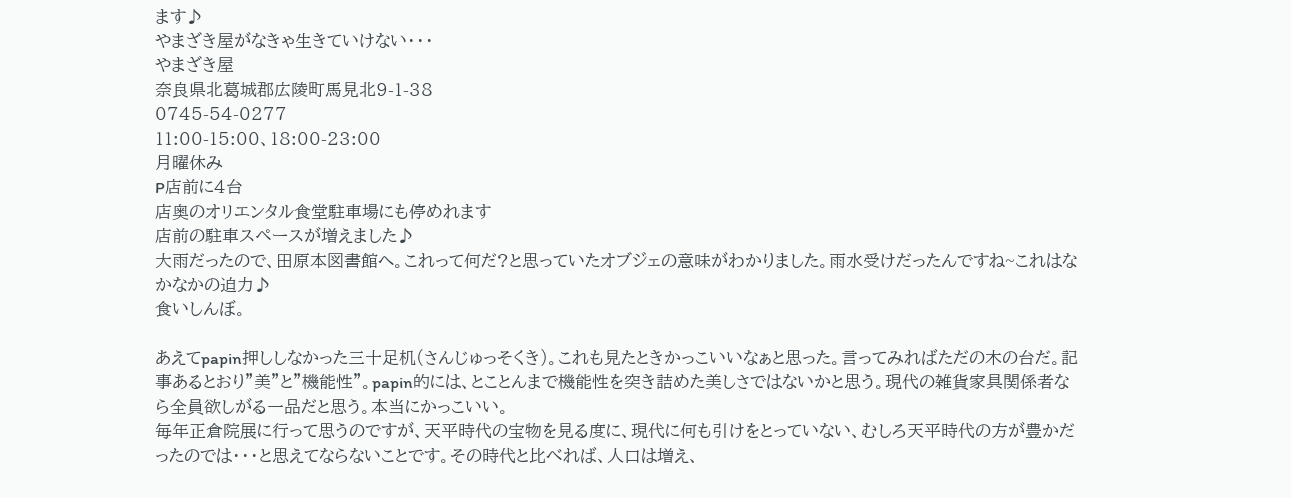ます♪
やまざき屋がなきゃ生きていけない・・・
やまざき屋
奈良県北葛城郡広陵町馬見北9-1-38
0745-54-0277
11:00-15:00、18:00-23:00
月曜休み
P店前に4台
店奥のオリエンタル食堂駐車場にも停めれます
店前の駐車スペースが増えました♪
大雨だったので、田原本図書館へ。これって何だ?と思っていたオブジェの意味がわかりました。雨水受けだったんですね~これはなかなかの迫力♪
食いしんぼ。

あえてpapin押ししなかった三十足机(さんじゅっそくき)。これも見たときかっこいいなぁと思った。言ってみればただの木の台だ。記事あるとおり”美”と”機能性”。papin的には、とことんまで機能性を突き詰めた美しさではないかと思う。現代の雑貨家具関係者なら全員欲しがる一品だと思う。本当にかっこいい。
毎年正倉院展に行って思うのですが、天平時代の宝物を見る度に、現代に何も引けをとっていない、むしろ天平時代の方が豊かだったのでは・・・と思えてならないことです。その時代と比べれば、人口は増え、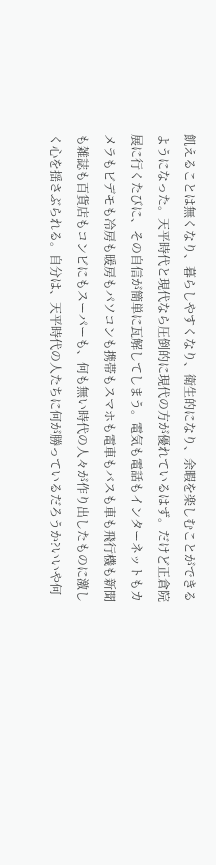飢えることは無くなり、暮らしやすくなり、衛生的になり、余暇を楽しむことができるようになった。天平時代と現代なら圧倒的に現代の方が優れているはず。だけど正倉院展に行くたびに、その自信が簡単に瓦解してしまう。電気も電話もインターネットもカメラもビデモも冷房も暖房もパソコンも携帯もスマホも電車もバスも車も飛行機も新聞も雑誌も百貨店もコンビにもスーパーも、何も無い時代の人々が作り出したものに激しく心を揺さぶられる。自分は、天平時代の人たちに何が勝っているだろうか?いいや何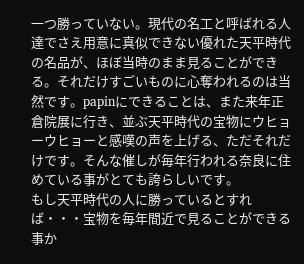一つ勝っていない。現代の名工と呼ばれる人達でさえ用意に真似できない優れた天平時代の名品が、ほぼ当時のまま見ることができる。それだけすごいものに心奪われるのは当然です。papinにできることは、また来年正倉院展に行き、並ぶ天平時代の宝物にウヒョーウヒョーと感嘆の声を上げる、ただそれだけです。そんな催しが毎年行われる奈良に住めている事がとても誇らしいです。
もし天平時代の人に勝っているとすれば・・・宝物を毎年間近で見ることができる事か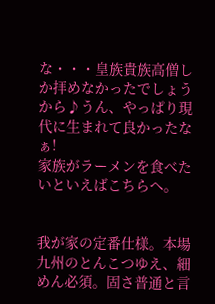な・・・皇族貴族高僧しか拝めなかったでしょうから♪うん、やっぱり現代に生まれて良かったなぁ!
家族がラーメンを食べたいといえばこちらへ。


我が家の定番仕様。本場九州のとんこつゆえ、細めん必須。固さ普通と言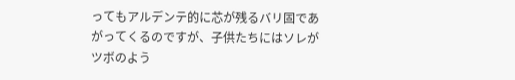ってもアルデンテ的に芯が残るバリ固であがってくるのですが、子供たちにはソレがツボのよう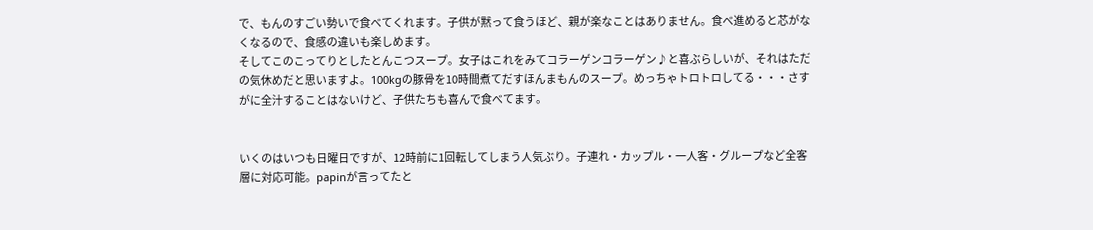で、もんのすごい勢いで食べてくれます。子供が黙って食うほど、親が楽なことはありません。食べ進めると芯がなくなるので、食感の違いも楽しめます。
そしてこのこってりとしたとんこつスープ。女子はこれをみてコラーゲンコラーゲン♪と喜ぶらしいが、それはただの気休めだと思いますよ。100kgの豚骨を10時間煮てだすほんまもんのスープ。めっちゃトロトロしてる・・・さすがに全汁することはないけど、子供たちも喜んで食べてます。


いくのはいつも日曜日ですが、12時前に1回転してしまう人気ぶり。子連れ・カップル・一人客・グループなど全客層に対応可能。papinが言ってたと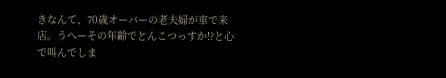きなんて、70歳オーバーの老夫婦が車で来店。うへーその年齢でとんこつっすか!?と心で叫んでしま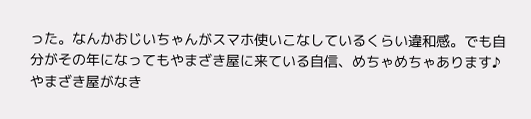った。なんかおじいちゃんがスマホ使いこなしているくらい違和感。でも自分がその年になってもやまざき屋に来ている自信、めちゃめちゃあります♪
やまざき屋がなき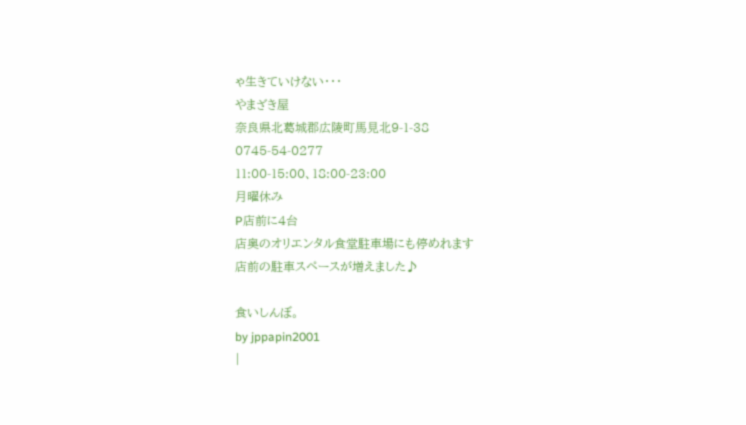ゃ生きていけない・・・
やまざき屋
奈良県北葛城郡広陵町馬見北9-1-38
0745-54-0277
11:00-15:00、18:00-23:00
月曜休み
P店前に4台
店奥のオリエンタル食堂駐車場にも停めれます
店前の駐車スペースが増えました♪

食いしんぼ。
by jppapin2001
|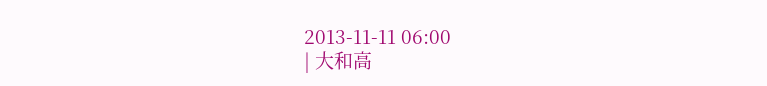2013-11-11 06:00
| 大和高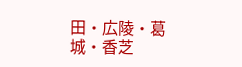田・広陵・葛城・香芝